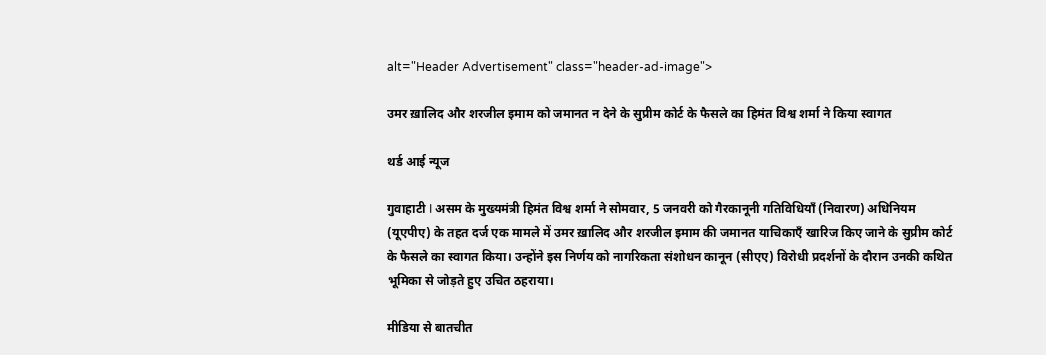alt="Header Advertisement" class="header-ad-image">

उमर ख़ालिद और शरजील इमाम को जमानत न देने के सुप्रीम कोर्ट के फैसले का हिमंत विश्व शर्मा ने किया स्वागत

थर्ड आई न्यूज

गुवाहाटी I असम के मुख्यमंत्री हिमंत विश्व शर्मा ने सोमवार, 5 जनवरी को गैरकानूनी गतिविधियाँ (निवारण) अधिनियम (यूएपीए) के तहत दर्ज एक मामले में उमर ख़ालिद और शरजील इमाम की जमानत याचिकाएँ खारिज किए जाने के सुप्रीम कोर्ट के फैसले का स्वागत किया। उन्होंने इस निर्णय को नागरिकता संशोधन कानून (सीएए) विरोधी प्रदर्शनों के दौरान उनकी कथित भूमिका से जोड़ते हुए उचित ठहराया।

मीडिया से बातचीत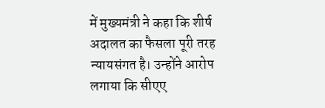में मुख्यमंत्री ने कहा कि शीर्ष अदालत का फैसला पूरी तरह न्यायसंगत है। उन्होंने आरोप लगाया कि सीएए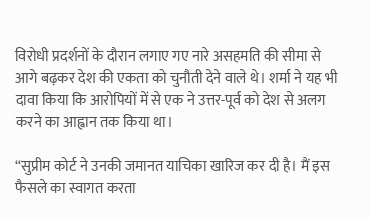विरोधी प्रदर्शनों के दौरान लगाए गए नारे असहमति की सीमा से आगे बढ़कर देश की एकता को चुनौती देने वाले थे। शर्मा ने यह भी दावा किया कि आरोपियों में से एक ने उत्तर-पूर्व को देश से अलग करने का आह्वान तक किया था।

“सुप्रीम कोर्ट ने उनकी जमानत याचिका खारिज कर दी है। मैं इस फैसले का स्वागत करता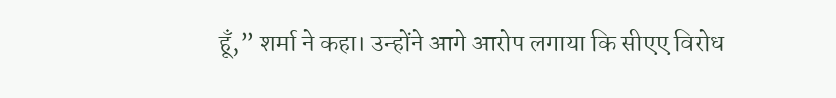हूँ,” शर्मा ने कहा। उन्होंने आगे आरोप लगाया कि सीएए विरोध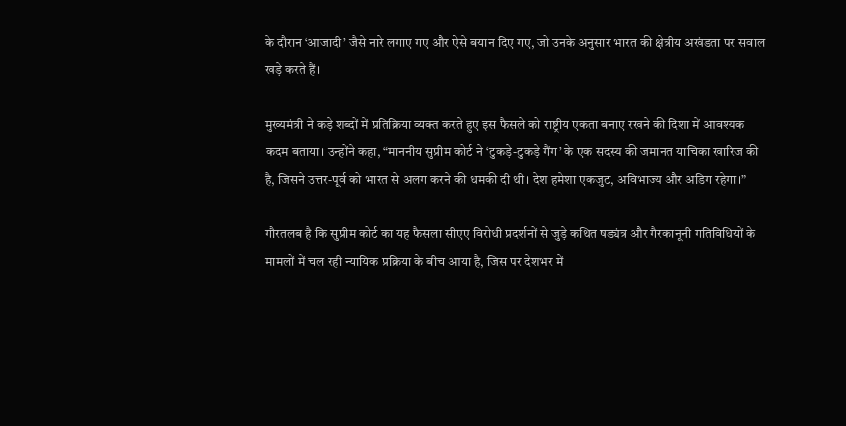के दौरान ‘आजादी’ जैसे नारे लगाए गए और ऐसे बयान दिए गए, जो उनके अनुसार भारत की क्षेत्रीय अखंडता पर सवाल खड़े करते हैं।

मुख्यमंत्री ने कड़े शब्दों में प्रतिक्रिया व्यक्त करते हुए इस फैसले को राष्ट्रीय एकता बनाए रखने की दिशा में आवश्यक कदम बताया। उन्होंने कहा, “माननीय सुप्रीम कोर्ट ने ‘टुकड़े-टुकड़े गैंग’ के एक सदस्य की जमानत याचिका खारिज की है, जिसने उत्तर-पूर्व को भारत से अलग करने की धमकी दी थी। देश हमेशा एकजुट, अविभाज्य और अडिग रहेगा।”

गौरतलब है कि सुप्रीम कोर्ट का यह फैसला सीएए विरोधी प्रदर्शनों से जुड़े कथित षड्यंत्र और गैरकानूनी गतिविधियों के मामलों में चल रही न्यायिक प्रक्रिया के बीच आया है, जिस पर देशभर में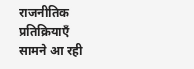राजनीतिक प्रतिक्रियाएँ सामने आ रही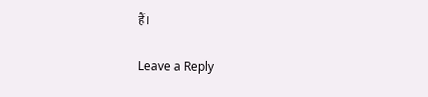हैं।

Leave a Reply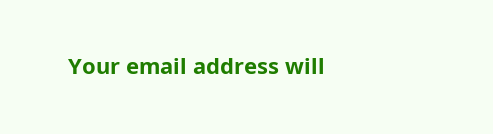Your email address will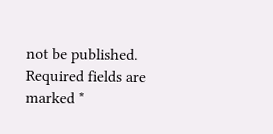not be published. Required fields are marked *